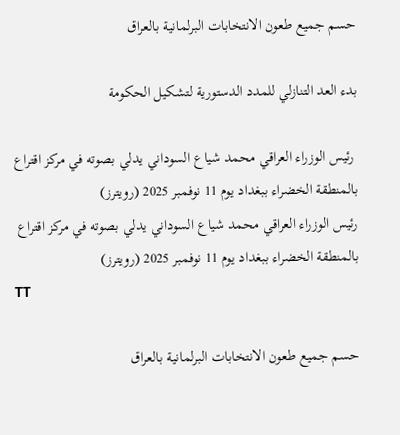حسم جميع طعون الانتخابات البرلمانية بالعراق

بدء العد التنازلي للمدد الدستورية لتشكيل الحكومة

 رئيس الوزراء العراقي محمد شياع السوداني يدلي بصوته في مركز اقتراع بالمنطقة الخضراء ببغداد يوم 11 نوفمبر 2025 (رويترز)
رئيس الوزراء العراقي محمد شياع السوداني يدلي بصوته في مركز اقتراع بالمنطقة الخضراء ببغداد يوم 11 نوفمبر 2025 (رويترز)
TT

حسم جميع طعون الانتخابات البرلمانية بالعراق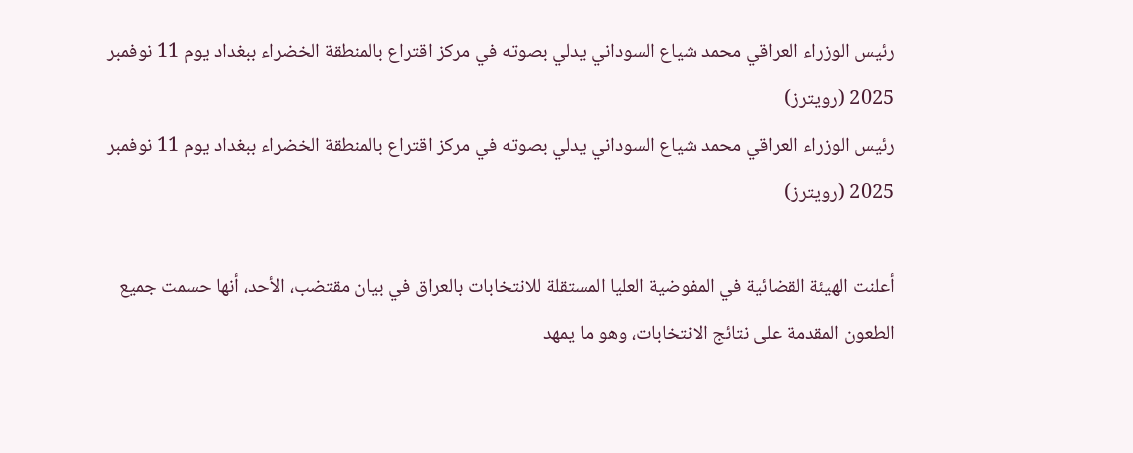رئيس الوزراء العراقي محمد شياع السوداني يدلي بصوته في مركز اقتراع بالمنطقة الخضراء ببغداد يوم 11 نوفمبر 2025 (رويترز)
رئيس الوزراء العراقي محمد شياع السوداني يدلي بصوته في مركز اقتراع بالمنطقة الخضراء ببغداد يوم 11 نوفمبر 2025 (رويترز)

أعلنت الهيئة القضائية في المفوضية العليا المستقلة للانتخابات بالعراق في بيان مقتضب، الأحد، أنها حسمت جميع الطعون المقدمة على نتائج الانتخابات، وهو ما يمهد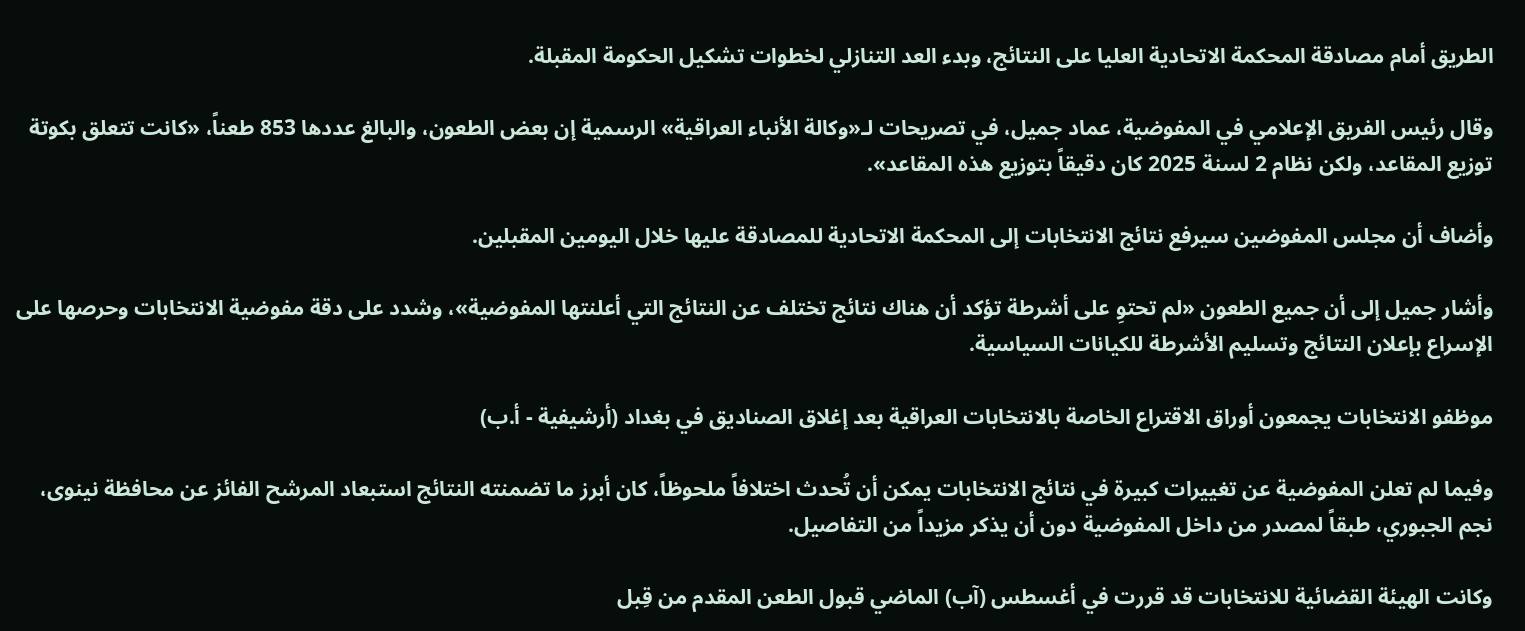الطريق أمام مصادقة المحكمة الاتحادية العليا على النتائج، وبدء العد التنازلي لخطوات تشكيل الحكومة المقبلة.

وقال رئيس الفريق الإعلامي في المفوضية، عماد جميل، في تصريحات لـ«وكالة الأنباء العراقية» الرسمية إن بعض الطعون، والبالغ عددها 853 طعناً، «كانت تتعلق بكوتة توزيع المقاعد، ولكن نظام 2 لسنة 2025 كان دقيقاً بتوزيع هذه المقاعد».

وأضاف أن مجلس المفوضين سيرفع نتائج الانتخابات إلى المحكمة الاتحادية للمصادقة عليها خلال اليومين المقبلين.

وأشار جميل إلى أن جميع الطعون «لم تحتوِ على أشرطة تؤكد أن هناك نتائج تختلف عن النتائج التي أعلنتها المفوضية»، وشدد على دقة مفوضية الانتخابات وحرصها على الإسراع بإعلان النتائج وتسليم الأشرطة للكيانات السياسية.

موظفو الانتخابات يجمعون أوراق الاقتراع الخاصة بالانتخابات العراقية بعد إغلاق الصناديق في بغداد (أرشيفية - أ.ب)

وفيما لم تعلن المفوضية عن تغييرات كبيرة في نتائج الانتخابات يمكن أن تُحدث اختلافاً ملحوظاً، كان أبرز ما تضمنته النتائج استبعاد المرشح الفائز عن محافظة نينوى، نجم الجبوري، طبقاً لمصدر من داخل المفوضية دون أن يذكر مزيداً من التفاصيل.

وكانت الهيئة القضائية للانتخابات قد قررت في أغسطس (آب) الماضي قبول الطعن المقدم من قِبل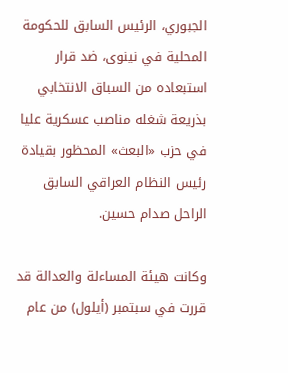الجبوري، الرئيس السابق للحكومة المحلية في نينوى، ضد قرار استبعاده من السباق الانتخابي بذريعة شغله مناصب عسكرية عليا في حزب «البعث» المحظور بقيادة رئيس النظام العراقي السابق الراحل صدام حسين.

وكانت هيئة المساءلة والعدالة قد قررت في سبتمبر (أيلول) من عام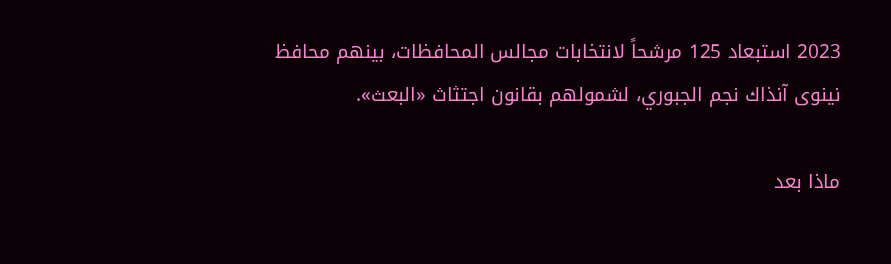2023 استبعاد 125 مرشحاً لانتخابات مجالس المحافظات، بينهم محافظ نينوى آنذاك نجم الجبوري، لشمولهم بقانون اجتثاث «البعث».

ماذا بعد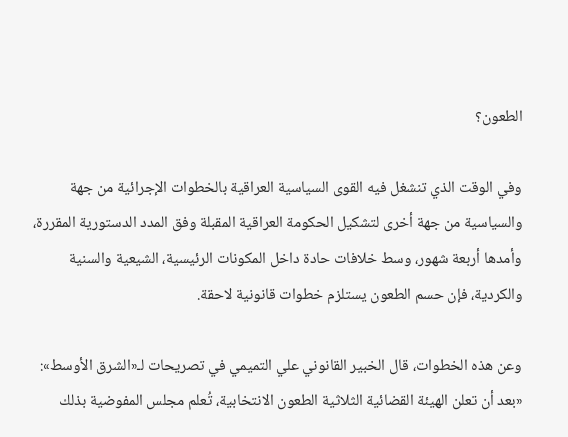الطعون؟

وفي الوقت الذي تنشغل فيه القوى السياسية العراقية بالخطوات الإجرائية من جهة والسياسية من جهة أخرى لتشكيل الحكومة العراقية المقبلة وفق المدد الدستورية المقررة، وأمدها أربعة شهور، وسط خلافات حادة داخل المكونات الرئيسية، الشيعية والسنية والكردية، فإن حسم الطعون يستلزم خطوات قانونية لاحقة.

وعن هذه الخطوات، قال الخبير القانوني علي التميمي في تصريحات لـ«الشرق الأوسط»: «بعد أن تعلن الهيئة القضائية الثلاثية الطعون الانتخابية، تُعلم مجلس المفوضية بذلك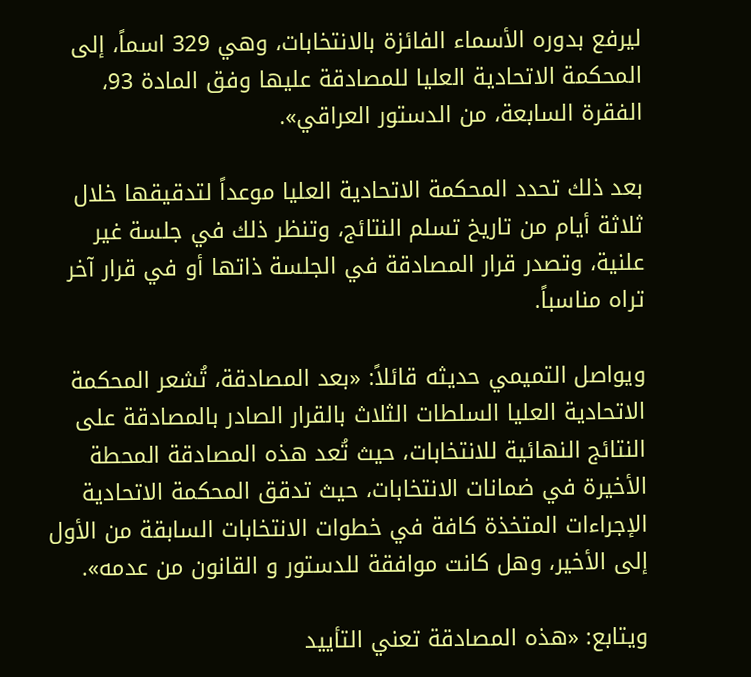ليرفع بدوره الأسماء الفائزة بالانتخابات، وهي 329 اسماً، إلى المحكمة الاتحادية العليا للمصادقة عليها وفق المادة 93، الفقرة السابعة، من الدستور العراقي».

بعد ذلك تحدد المحكمة الاتحادية العليا موعداً لتدقيقها خلال ثلاثة أيام من تاريخ تسلم النتائج، وتنظر ذلك في جلسة غير علنية، وتصدر قرار المصادقة في الجلسة ذاتها أو في قرار آخر تراه مناسباً.

ويواصل التميمي حديثه قائلاً: «بعد المصادقة، تُشعر المحكمة الاتحادية العليا السلطات الثلاث بالقرار الصادر بالمصادقة على النتائج النهائية للانتخابات، حيث تُعد هذه المصادقة المحطة الأخيرة في ضمانات الانتخابات، حيث تدقق المحكمة الاتحادية الإجراءات المتخذة كافة في خطوات الانتخابات السابقة من الأول إلى الأخير، وهل كانت موافقة للدستور و القانون من عدمه».

ويتابع: «هذه المصادقة تعني التأييد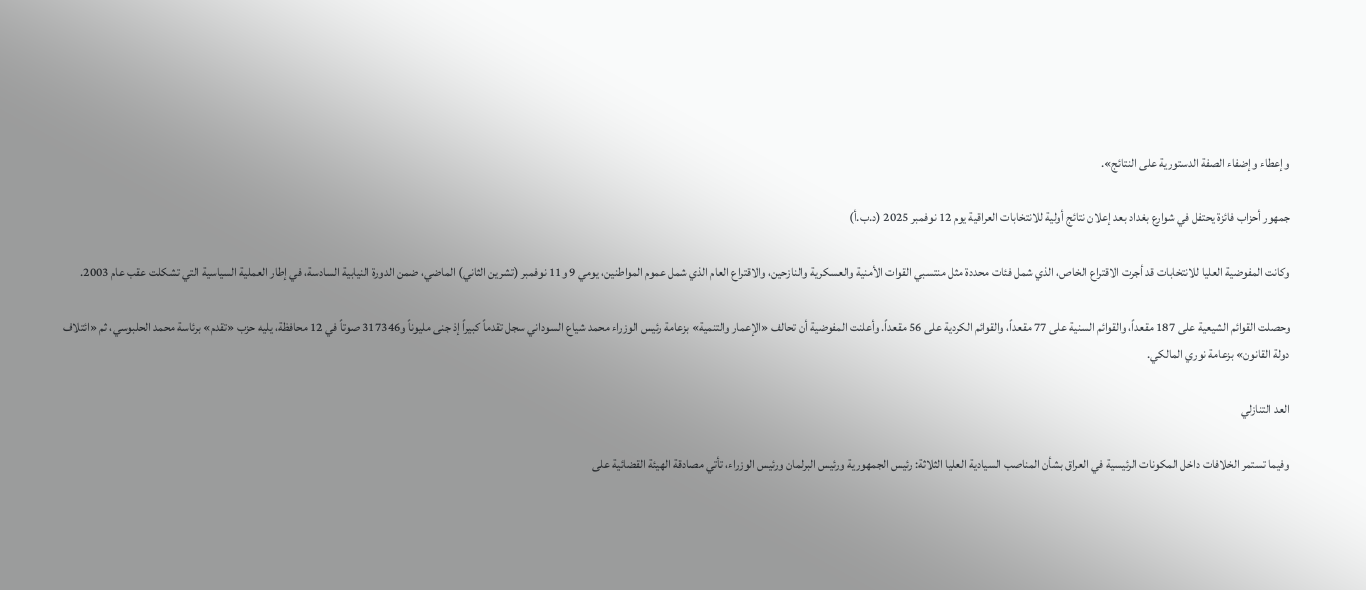وإعطاء وإضفاء الصفة الدستورية على النتائج».

جمهور أحزاب فائزة يحتفل في شوارع بغداد بعد إعلان نتائج أولية للانتخابات العراقية يوم 12 نوفمبر 2025 (د.ب.أ)

وكانت المفوضية العليا للانتخابات قد أجرت الاقتراع الخاص، الذي شمل فئات محددة مثل منتسبي القوات الأمنية والعسكرية والنازحين، والاقتراع العام الذي شمل عموم المواطنين، يومي 9 و11 نوفمبر (تشرين الثاني) الماضي، ضمن الدورة النيابية السادسة، في إطار العملية السياسية التي تشكلت عقب عام 2003.

وحصلت القوائم الشيعية على 187 مقعداً، والقوائم السنية على 77 مقعداً، والقوائم الكردية على 56 مقعداً. وأعلنت المفوضية أن تحالف «الإعمار والتنمية» بزعامة رئيس الوزراء محمد شياع السوداني سجل تقدماً كبيراً إذ جنى مليوناً و317346 صوتاً في 12 محافظة، يليه حزب «تقدم» برئاسة محمد الحلبوسي، ثم «ائتلاف دولة القانون» بزعامة نوري المالكي.

العد التنازلي

وفيما تستمر الخلافات داخل المكونات الرئيسية في العراق بشأن المناصب السيادية العليا الثلاثة: رئيس الجمهورية ورئيس البرلمان ورئيس الوزراء، تأتي مصادقة الهيئة القضائية على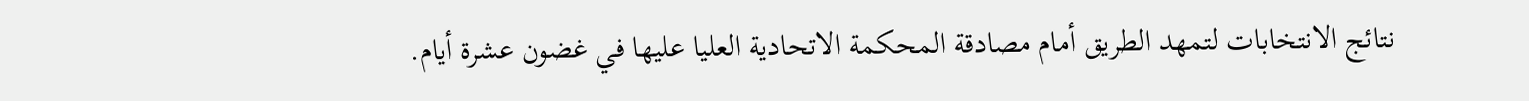نتائج الانتخابات لتمهد الطريق أمام مصادقة المحكمة الاتحادية العليا عليها في غضون عشرة أيام.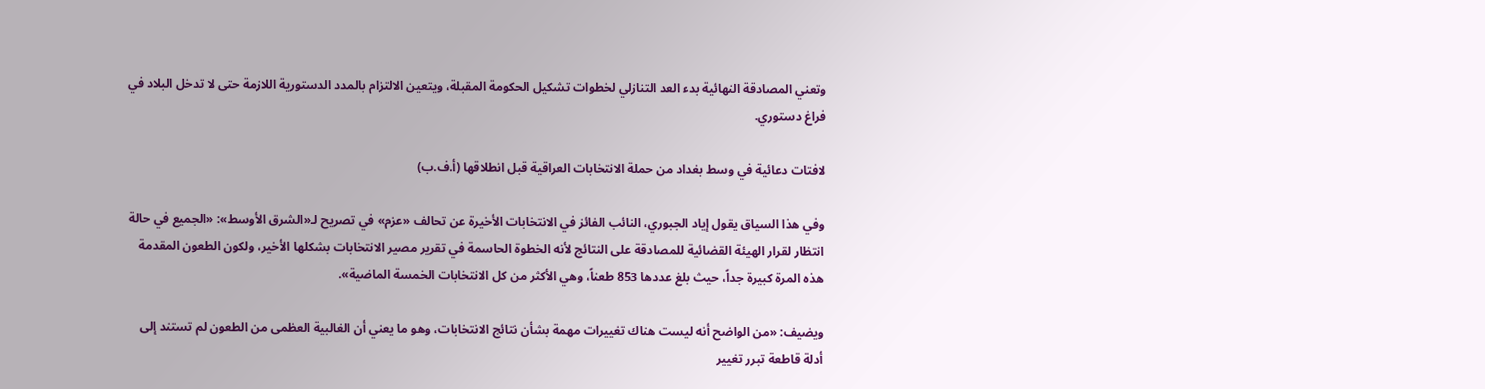وتعني المصادقة النهائية بدء العد التنازلي لخطوات تشكيل الحكومة المقبلة، ويتعين الالتزام بالمدد الدستورية اللازمة حتى لا تدخل البلاد في فراغ دستوري.

لافتات دعائية في وسط بغداد من حملة الانتخابات العراقية قبل انطلاقها (أ.ف.ب)

وفي هذا السياق يقول إياد الجبوري، النائب الفائز في الانتخابات الأخيرة عن تحالف «عزم» في تصريح لـ«الشرق الأوسط»: «الجميع في حالة انتظار لقرار الهيئة القضائية للمصادقة على النتائج لأنه الخطوة الحاسمة في تقرير مصير الانتخابات بشكلها الأخير، ولكون الطعون المقدمة هذه المرة كبيرة جداً، حيث بلغ عددها 853 طعناً، وهي الأكثر من كل الانتخابات الخمسة الماضية».

ويضيف: «من الواضح أنه ليست هناك تغييرات مهمة بشأن نتائج الانتخابات، وهو ما يعني أن الغالبية العظمى من الطعون لم تستند إلى أدلة قاطعة تبرر تغيير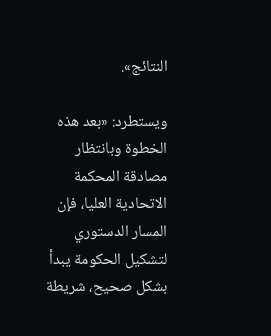النتائج».

ويستطرد: «بعد هذه الخطوة وبانتظار مصادقة المحكمة الاتحادية العليا، فإن المسار الدستوري لتشكيل الحكومة يبدأ بشكل صحيح، شريطة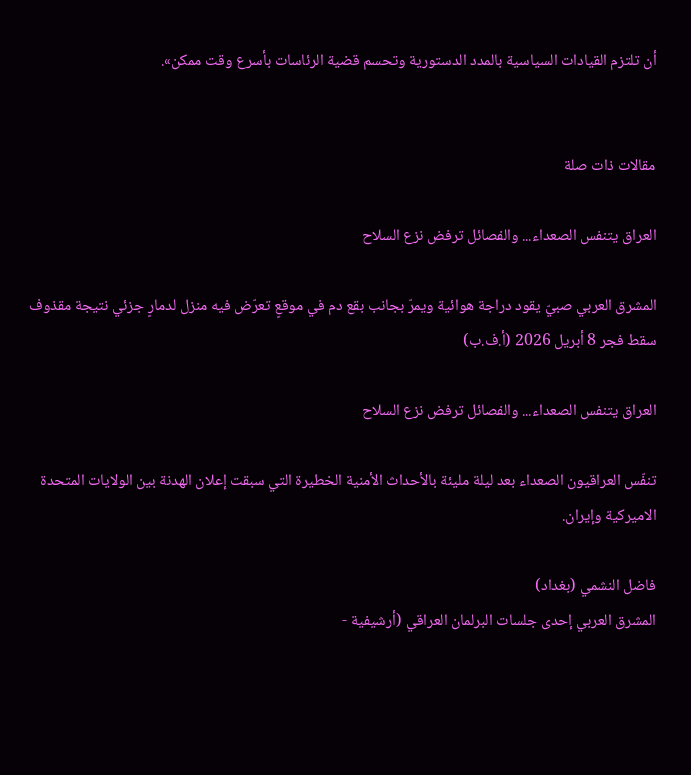أن تلتزم القيادات السياسية بالمدد الدستورية وتحسم قضية الرئاسات بأسرع وقت ممكن».


مقالات ذات صلة

العراق يتنفس الصعداء... والفصائل ترفض نزع السلاح

المشرق العربي صبيّ يقود دراجة هوائية ويمرّ بجانب بقع دم في موقعٍ تعرّض فيه منزل لدمارٍ جزئي نتيجة مقذوف سقط فجر 8 أبريل 2026 (أ.ف.ب)

العراق يتنفس الصعداء... والفصائل ترفض نزع السلاح

تنفّس العراقيون الصعداء بعد ليلة مليئة بالأحداث الأمنية الخطيرة التي سبقت إعلان الهدنة بين الولايات المتحدة الاميركية وإيران.

فاضل النشمي (بغداد)
المشرق العربي إحدى جلسات البرلمان العراقي (أرشيفية -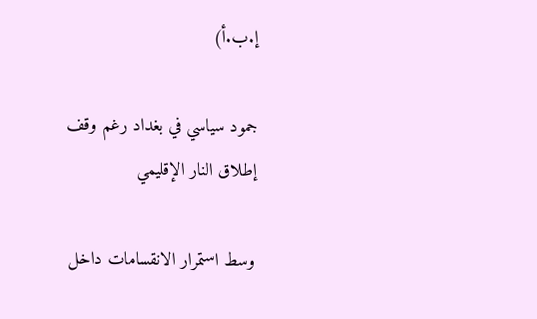إ.ب.أ)

جمود سياسي في بغداد رغم وقف إطلاق النار الإقليمي

وسط استمرار الانقسامات داخل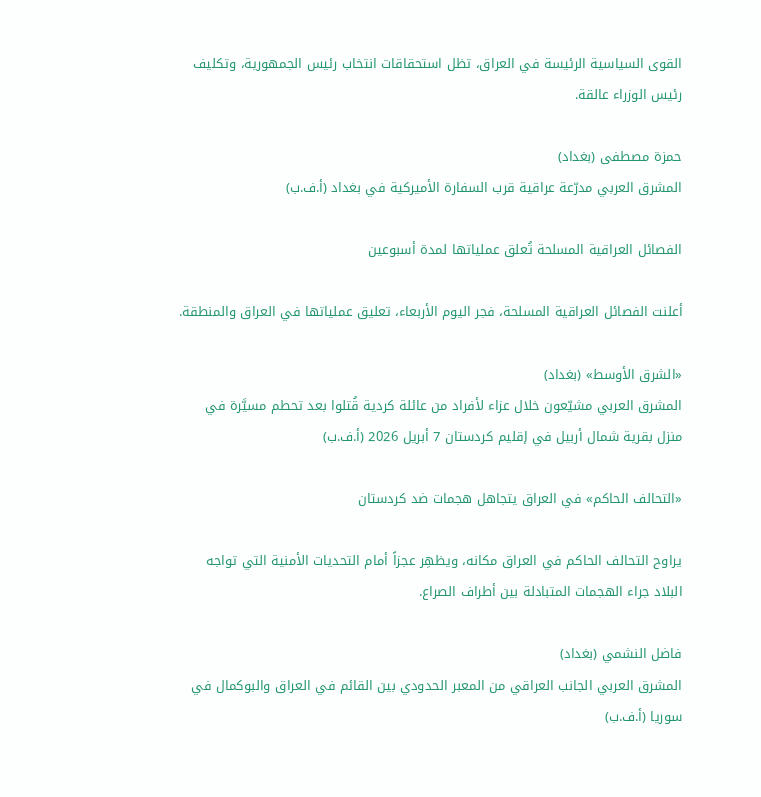القوى السياسية الرئيسة في العراق، تظل استحقاقات انتخاب رئيس الجمهورية، وتكليف رئيس الوزراء عالقة.

حمزة مصطفى (بغداد)
المشرق العربي مدرّعة عراقية قرب السفارة الأميركية في بغداد (أ.ف.ب)

الفصائل العراقية المسلحة تُعلق عملياتها لمدة أسبوعين

أعلنت الفصائل العراقية المسلحة، فجر اليوم الأربعاء، تعليق عملياتها في العراق والمنطقة.

«الشرق الأوسط» (بغداد)
المشرق العربي مشيّعون خلال عزاء لأفراد من عائلة كردية قُتلوا بعد تحطم مسيَّرة في منزل بقرية شمال أربيل في إقليم كردستان 7 أبريل 2026 (أ.ف.ب)

«التحالف الحاكم» في العراق يتجاهل هجمات ضد كردستان

يراوح التحالف الحاكم في العراق مكانه، ويظهِر عجزاً أمام التحديات الأمنية التي تواجه البلاد جراء الهجمات المتبادلة بين أطراف الصراع.

فاضل النشمي (بغداد)
المشرق العربي الجانب العراقي من المعبر الحدودي بين القائم في العراق والبوكمال في سوريا (أ.ف.ب)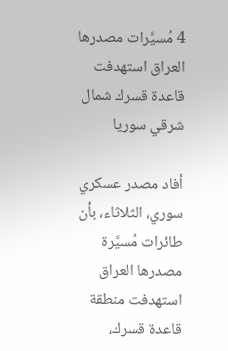4 مُسيَّرات مصدرها العراق استهدفت قاعدة قسرك شمال شرقي سوريا

أفاد مصدر عسكري سوري، الثلاثاء، بأن طائرات مُسيَّرة مصدرها العراق استهدفت منطقة قاعدة قسرك،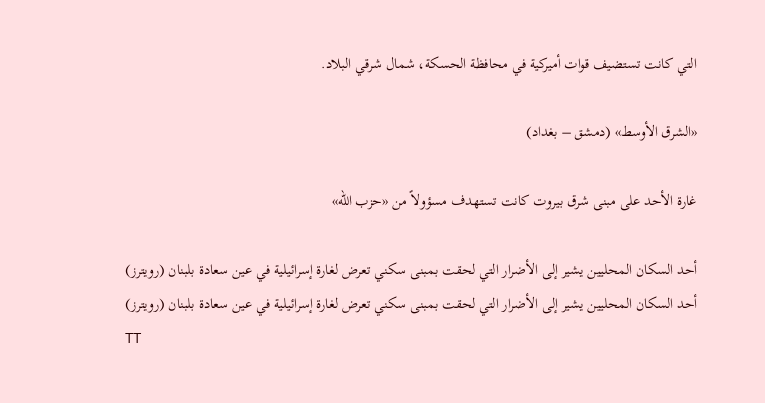التي كانت تستضيف قوات أميركية في محافظة الحسكة، شمال شرقي البلاد.

«الشرق الأوسط» (دمشق – بغداد)

غارة الأحد على مبنى شرق بيروت كانت تستهدف مسؤولاً من «حزب الله»

أحد السكان المحليين يشير إلى الأضرار التي لحقت بمبنى سكني تعرض لغارة إسرائيلية في عين سعادة بلبنان (رويترز)
أحد السكان المحليين يشير إلى الأضرار التي لحقت بمبنى سكني تعرض لغارة إسرائيلية في عين سعادة بلبنان (رويترز)
TT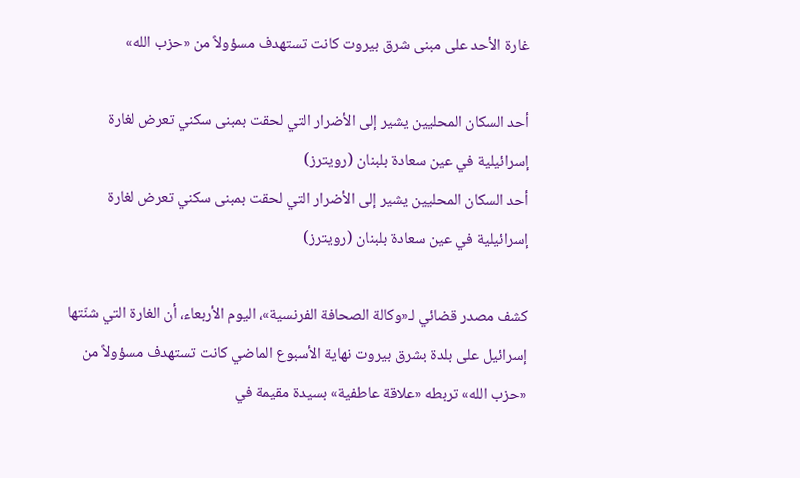غارة الأحد على مبنى شرق بيروت كانت تستهدف مسؤولاً من «حزب الله»

أحد السكان المحليين يشير إلى الأضرار التي لحقت بمبنى سكني تعرض لغارة إسرائيلية في عين سعادة بلبنان (رويترز)
أحد السكان المحليين يشير إلى الأضرار التي لحقت بمبنى سكني تعرض لغارة إسرائيلية في عين سعادة بلبنان (رويترز)

كشف مصدر قضائي لـ«وكالة الصحافة الفرنسية»، اليوم الأربعاء، أن الغارة التي شنّتها إسرائيل على بلدة بشرق بيروت نهاية الأسبوع الماضي كانت تستهدف مسؤولاً من «حزب الله» تربطه «علاقة عاطفية» بسيدة مقيمة في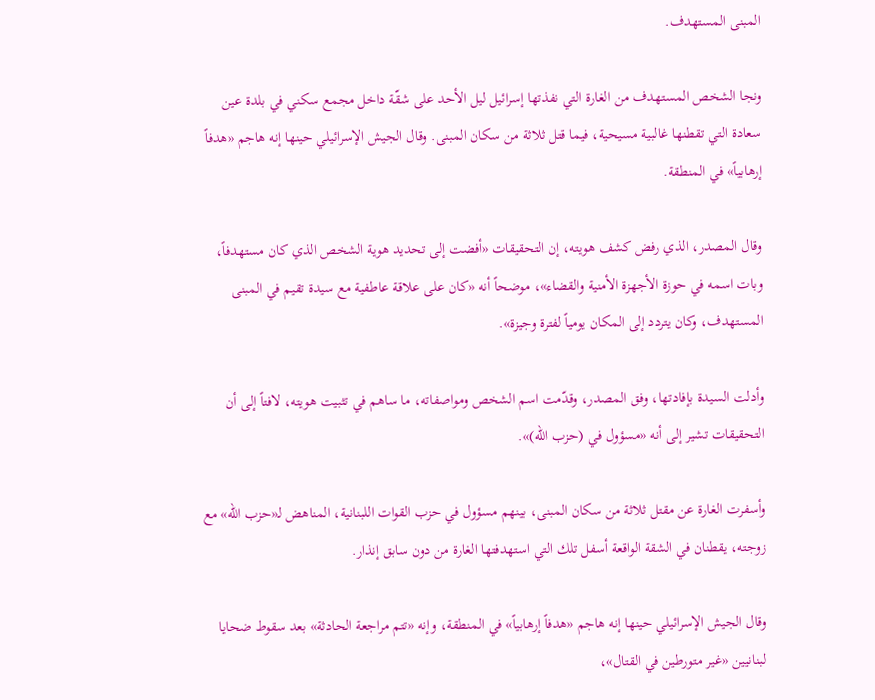المبنى المستهدف.

ونجا الشخص المستهدف من الغارة التي نفذتها إسرائيل ليل الأحد على شقّة داخل مجمع سكني في بلدة عين سعادة التي تقطنها غالبية مسيحية، فيما قتل ثلاثة من سكان المبنى. وقال الجيش الإسرائيلي حينها إنه هاجم «هدفاً إرهابياً» في المنطقة.

وقال المصدر، الذي رفض كشف هويته، إن التحقيقات «أفضت إلى تحديد هوية الشخص الذي كان مستهدفاً، وبات اسمه في حوزة الأجهزة الأمنية والقضاء»، موضحاً أنه «كان على علاقة عاطفية مع سيدة تقيم في المبنى المستهدف، وكان يتردد إلى المكان يومياً لفترة وجيزة».

وأدلت السيدة بإفادتها، وفق المصدر، وقدّمت اسم الشخص ومواصفاته، ما ساهم في تثبيت هويته، لافتاً إلى أن التحقيقات تشير إلى أنه «مسؤول في (حزب الله)».

وأسفرت الغارة عن مقتل ثلاثة من سكان المبنى، بينهم مسؤول في حزب القوات اللبنانية، المناهض لـ«حزب الله» مع زوجته، يقطنان في الشقة الواقعة أسفل تلك التي استهدفتها الغارة من دون سابق إنذار.

وقال الجيش الإسرائيلي حينها إنه هاجم «هدفاً إرهابياً» في المنطقة، وإنه «تتم مراجعة الحادثة» بعد سقوط ضحايا لبنانيين «غير متورطين في القتال»،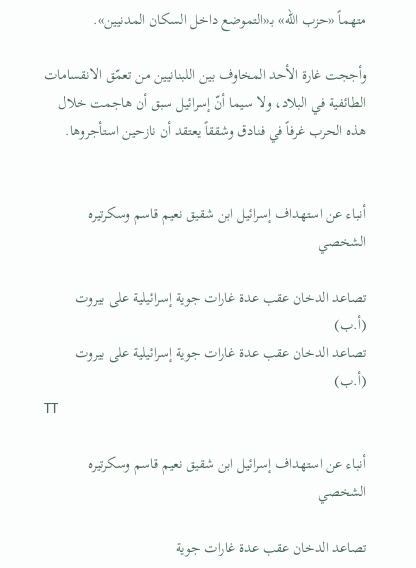متهماً «حزب الله» بـ«التموضع داخل السكان المدنيين».

وأججت غارة الأحد المخاوف بين اللبنانيين من تعمّق الانقسامات الطائفية في البلاد، ولا سيما أنّ إسرائيل سبق أن هاجمت خلال هذه الحرب غرفاً في فنادق وشققاً يعتقد أن نازحين استأجروها.


أنباء عن استهداف إسرائيل ابن شقيق نعيم قاسم وسكرتيره الشخصي

تصاعد الدخان عقب عدة غارات جوية إسرائيلية على بيروت (أ.ب)
تصاعد الدخان عقب عدة غارات جوية إسرائيلية على بيروت (أ.ب)
TT

أنباء عن استهداف إسرائيل ابن شقيق نعيم قاسم وسكرتيره الشخصي

تصاعد الدخان عقب عدة غارات جوية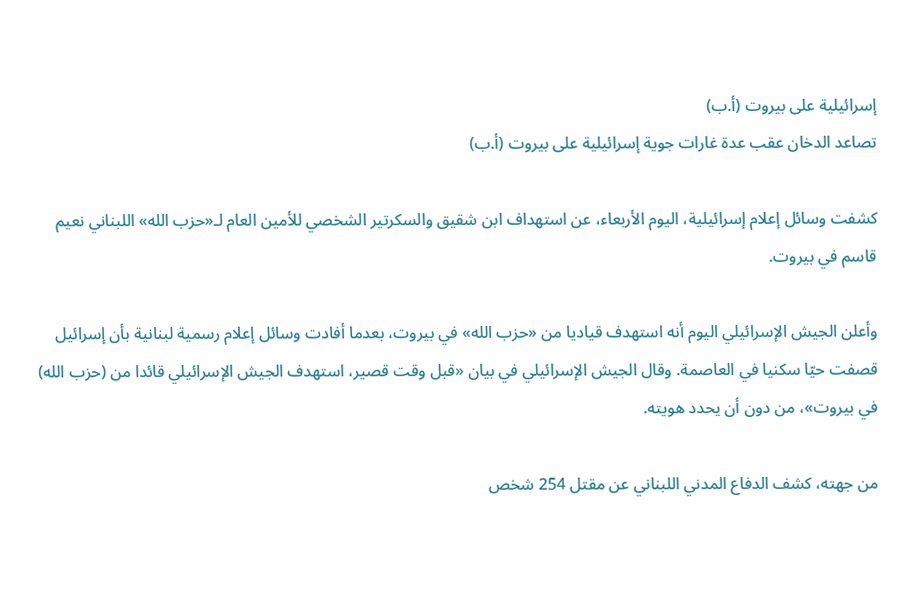إسرائيلية على بيروت (أ.ب)
تصاعد الدخان عقب عدة غارات جوية إسرائيلية على بيروت (أ.ب)

كشفت وسائل إعلام إسرائيلية، اليوم الأربعاء، عن استهداف ابن شقيق والسكرتير الشخصي للأمين العام لـ«حزب الله» اللبناني نعيم قاسم في بيروت.

وأعلن الجيش الإسرائيلي اليوم أنه استهدف قياديا من «حزب الله» في بيروت، بعدما أفادت وسائل إعلام رسمية لبنانية بأن إسرائيل قصفت حيّا سكنيا في العاصمة. وقال الجيش الإسرائيلي في بيان «قبل وقت قصير، استهدف الجيش الإسرائيلي قائدا من (حزب الله) في بيروت»، من دون أن يحدد هويته.

من جهته، كشف الدفاع المدني اللبناني عن مقتل 254 شخص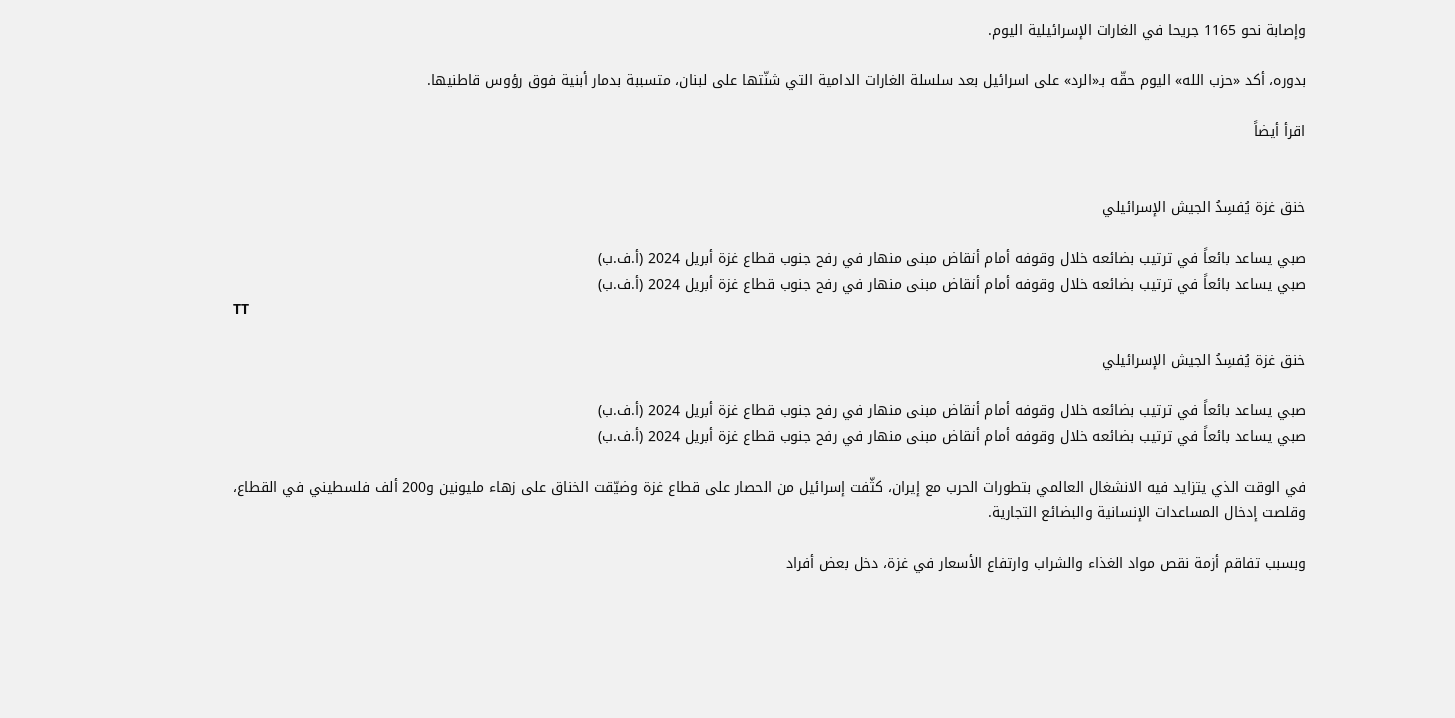وإصابة نحو 1165 جريحا في الغارات الإسرائيلية اليوم.

بدوره، أكد «حزب الله» اليوم حقّه بـ«الرد» على اسرائيل بعد سلسلة الغارات الدامية التي شنّتها على لبنان، متسببة بدمار أبنية فوق رؤوس قاطنيها.

اقرأ أيضاً


خنق غزة يُفسِدُ الجيش الإسرائيلي

صبي يساعد بائعاً في ترتيب بضائعه خلال وقوفه أمام أنقاض مبنى منهار في رفح جنوب قطاع غزة أبريل 2024 (أ.ف.ب)
صبي يساعد بائعاً في ترتيب بضائعه خلال وقوفه أمام أنقاض مبنى منهار في رفح جنوب قطاع غزة أبريل 2024 (أ.ف.ب)
TT

خنق غزة يُفسِدُ الجيش الإسرائيلي

صبي يساعد بائعاً في ترتيب بضائعه خلال وقوفه أمام أنقاض مبنى منهار في رفح جنوب قطاع غزة أبريل 2024 (أ.ف.ب)
صبي يساعد بائعاً في ترتيب بضائعه خلال وقوفه أمام أنقاض مبنى منهار في رفح جنوب قطاع غزة أبريل 2024 (أ.ف.ب)

في الوقت الذي يتزايد فيه الانشغال العالمي بتطورات الحرب مع إيران، كثّفت إسرائيل من الحصار على قطاع غزة وضيّقت الخناق على زهاء مليونين و200 ألف فلسطيني في القطاع، وقلصت إدخال المساعدات الإنسانية والبضائع التجارية.

وبسبب تفاقم أزمة نقص مواد الغذاء والشراب وارتفاع الأسعار في غزة، دخل بعض أفراد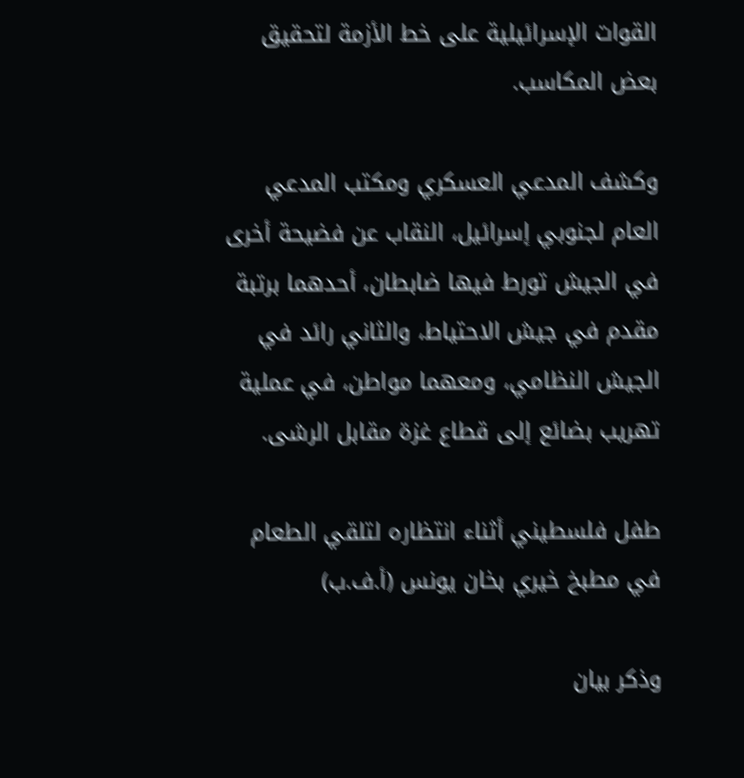القوات الإسرائيلية على خط الأزمة لتحقيق بعض المكاسب.

وكشف المدعي العسكري ومكتب المدعي العام لجنوبي إسرائيل، النقاب عن فضيحة أخرى في الجيش تورط فيها ضابطان، أحدهما برتبة مقدم في جيش الاحتياط، والثاني رائد في الجيش النظامي، ومعهما مواطن، في عملية تهريب بضائع إلى قطاع غزة مقابل الرشى.

طفل فلسطيني أثناء انتظاره لتلقي الطعام في مطبخ خيري بخان يونس (أ.ف.ب)

وذكر بيان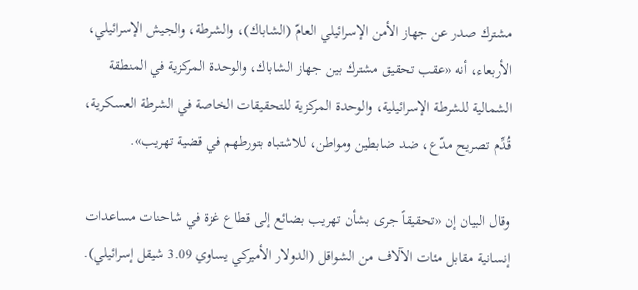مشترك صدر عن جهاز الأمن الإسرائيلي العامّ (الشاباك)، والشرطة، والجيش الإسرائيلي، الأربعاء، أنه «عقب تحقيق مشترك بين جهاز الشاباك، والوحدة المركزية في المنطقة الشمالية للشرطة الإسرائيلية، والوحدة المركزية للتحقيقات الخاصة في الشرطة العسكرية، قُدِّم تصريح مدّع، ضد ضابطين ومواطن، للاشتباه بتورطهم في قضية تهريب».

وقال البيان إن «تحقيقاً جرى بشأن تهريب بضائع إلى قطاع غزة في شاحنات مساعدات إنسانية مقابل مئات الآلاف من الشواقل (الدولار الأميركي يساوي 3.09 شيقل إسرائيلي).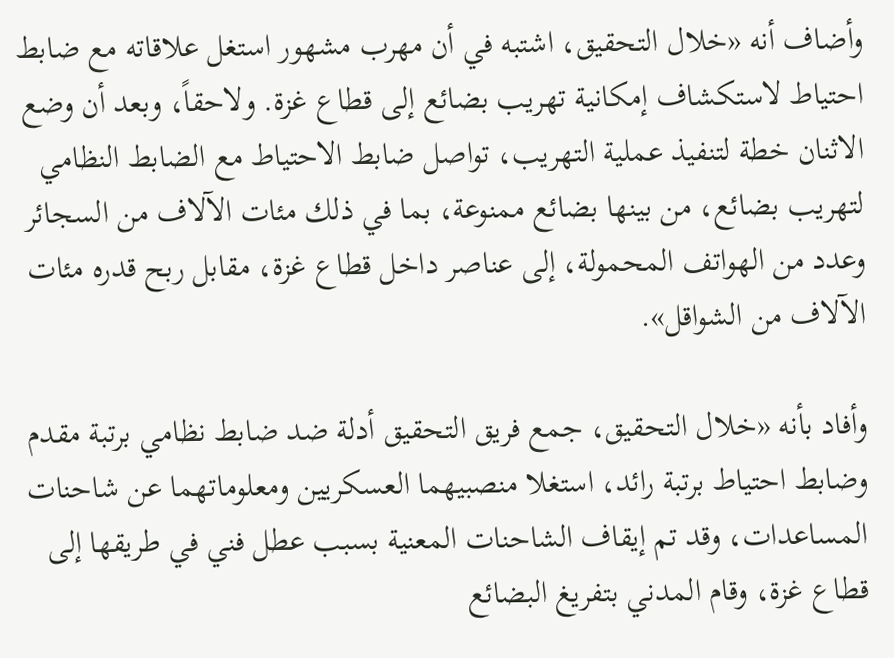وأضاف أنه «خلال التحقيق، اشتبه في أن مهرب مشهور استغل علاقاته مع ضابط احتياط لاستكشاف إمكانية تهريب بضائع إلى قطاع غزة. ولاحقاً، وبعد أن وضع الاثنان خطة لتنفيذ عملية التهريب، تواصل ضابط الاحتياط مع الضابط النظامي لتهريب بضائع، من بينها بضائع ممنوعة، بما في ذلك مئات الآلاف من السجائر وعدد من الهواتف المحمولة، إلى عناصر داخل قطاع غزة، مقابل ربح قدره مئات الآلاف من الشواقل».

وأفاد بأنه «خلال التحقيق، جمع فريق التحقيق أدلة ضد ضابط نظامي برتبة مقدم وضابط احتياط برتبة رائد، استغلا منصبيهما العسكريين ومعلوماتهما عن شاحنات المساعدات، وقد تم إيقاف الشاحنات المعنية بسبب عطل فني في طريقها إلى قطاع غزة، وقام المدني بتفريغ البضائع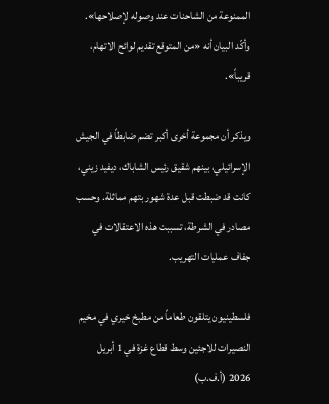الممنوعة من الشاحنات عند وصوله لإصلاحها». وأكّد البيان أنه «من المتوقع تقديم لوائح الاتهام، قريباً».

ويذكر أن مجموعة أخرى أكبر تضم ضابطاً في الجيش الإسرائيلي، بينهم شقيق رئيس الشاباك، ديفيد زيني، كانت قد ضبطت قبل عدة شهور بتهم مماثلة. وحسب مصادر في الشرطة، تسببت هذه الاعتقالات في جفاف عمليات التهريب.

فلسطينيون يتلقون طعاماً من مطبخ خيري في مخيم النصيرات للاجئين وسط قطاع غزة في 1 أبريل 2026 (أ.ف.ب)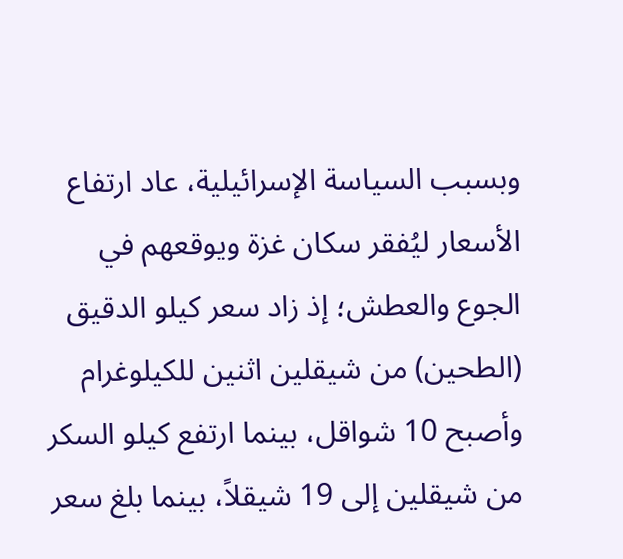وبسبب السياسة الإسرائيلية، عاد ارتفاع الأسعار ليُفقر سكان غزة ويوقعهم في الجوع والعطش؛ إذ زاد سعر كيلو الدقيق (الطحين) من شيقلين اثنين للكيلوغرام وأصبح 10 شواقل، بينما ارتفع كيلو السكر من شيقلين إلى 19 شيقلاً، بينما بلغ سعر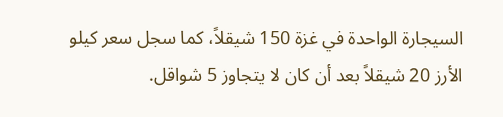السيجارة الواحدة في غزة 150 شيقلاً، كما سجل سعر كيلو الأرز 20 شيقلاً بعد أن كان لا يتجاوز 5 شواقل.